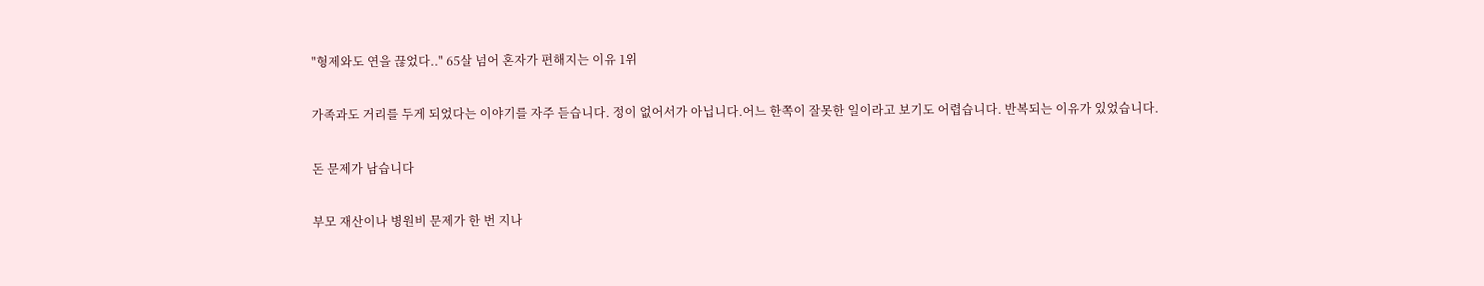"형제와도 연을 끊었다.." 65살 넘어 혼자가 편해지는 이유 1위

가족과도 거리를 두게 되었다는 이야기를 자주 듣습니다. 정이 없어서가 아닙니다.어느 한쪽이 잘못한 일이라고 보기도 어렵습니다. 반복되는 이유가 있었습니다.

돈 문제가 남습니다

부모 재산이나 병원비 문제가 한 번 지나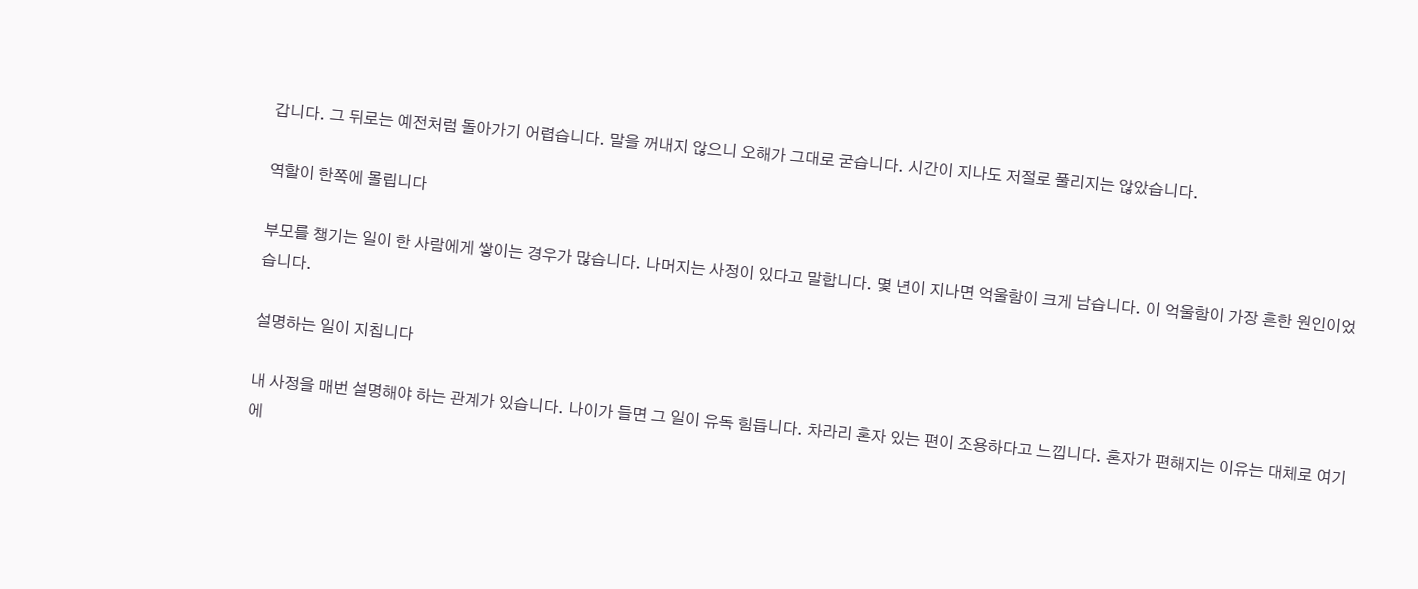갑니다. 그 뒤로는 예전처럼 돌아가기 어렵습니다. 말을 꺼내지 않으니 오해가 그대로 굳습니다. 시간이 지나도 저절로 풀리지는 않았습니다.

역할이 한쪽에 몰립니다

부모를 챙기는 일이 한 사람에게 쌓이는 경우가 많습니다. 나머지는 사정이 있다고 말합니다. 몇 년이 지나면 억울함이 크게 남습니다. 이 억울함이 가장 흔한 원인이었습니다.

설명하는 일이 지칩니다

내 사정을 매번 설명해야 하는 관계가 있습니다. 나이가 들면 그 일이 유독 힘듭니다. 차라리 혼자 있는 편이 조용하다고 느낍니다. 혼자가 편해지는 이유는 대체로 여기에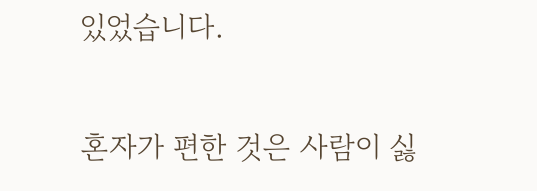있었습니다.

혼자가 편한 것은 사람이 싫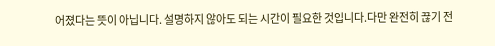어졌다는 뜻이 아닙니다. 설명하지 않아도 되는 시간이 필요한 것입니다.다만 완전히 끊기 전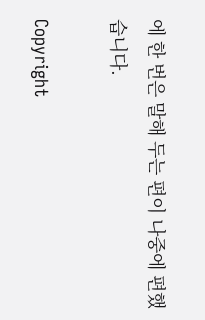에 한 번은 말해 두는 편이 나중에 편했습니다.

Copyright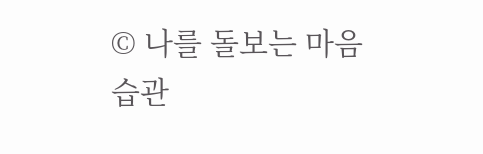© 나를 돌보는 마음습관